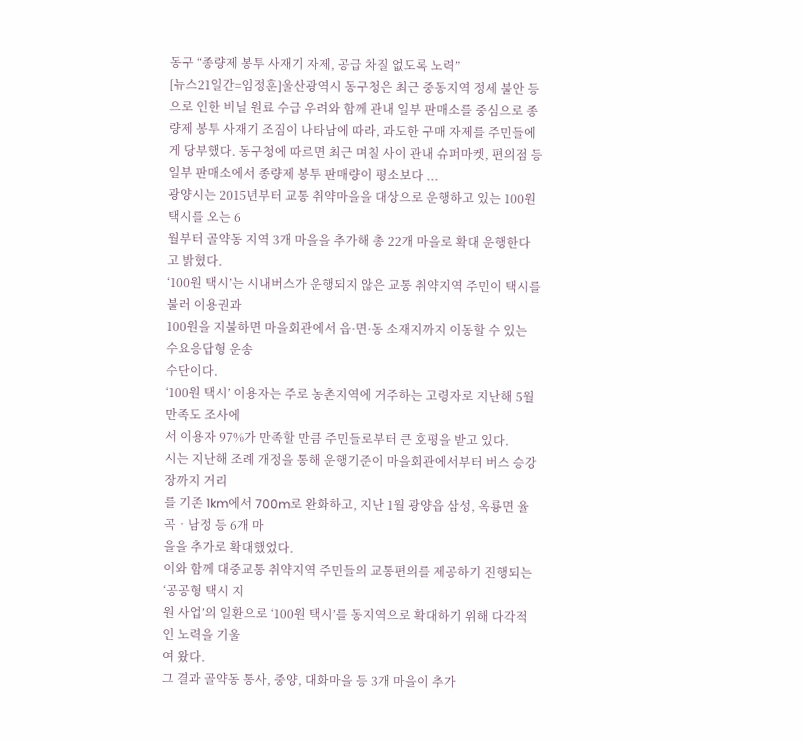동구 “종량제 봉투 사재기 자제, 공급 차질 없도록 노력”
[뉴스21일간=임정훈]울산광역시 동구청은 최근 중동지역 정세 불안 등으로 인한 비닐 원료 수급 우려와 함께 관내 일부 판매소를 중심으로 종량제 봉투 사재기 조짐이 나타남에 따라, 과도한 구매 자제를 주민들에게 당부했다. 동구청에 따르면 최근 며칠 사이 관내 슈퍼마켓, 편의점 등 일부 판매소에서 종량제 봉투 판매량이 평소보다 ...
광양시는 2015년부터 교통 취약마을을 대상으로 운행하고 있는 100원 택시를 오는 6
월부터 골약동 지역 3개 마을을 추가해 총 22개 마을로 확대 운행한다고 밝혔다.
‘100원 택시’는 시내버스가 운행되지 않은 교통 취약지역 주민이 택시를 불러 이용권과
100원을 지불하면 마을회관에서 읍·면·동 소재지까지 이동할 수 있는 수요응답형 운송
수단이다.
‘100원 택시’ 이용자는 주로 농촌지역에 거주하는 고령자로 지난해 5월 만족도 조사에
서 이용자 97%가 만족할 만큼 주민들로부터 큰 호평을 받고 있다.
시는 지난해 조례 개정을 통해 운행기준이 마을회관에서부터 버스 승강장까지 거리
를 기존 1km에서 700m로 완화하고, 지난 1월 광양읍 삼성, 옥룡면 율곡‧남정 등 6개 마
을을 추가로 확대했었다.
이와 함께 대중교통 취약지역 주민들의 교통편의를 제공하기 진행되는 ‘공공형 택시 지
원 사업’의 일환으로 ‘100원 택시’를 동지역으로 확대하기 위해 다각적인 노력을 기울
여 왔다.
그 결과 골약동 통사, 중양, 대화마을 등 3개 마을이 추가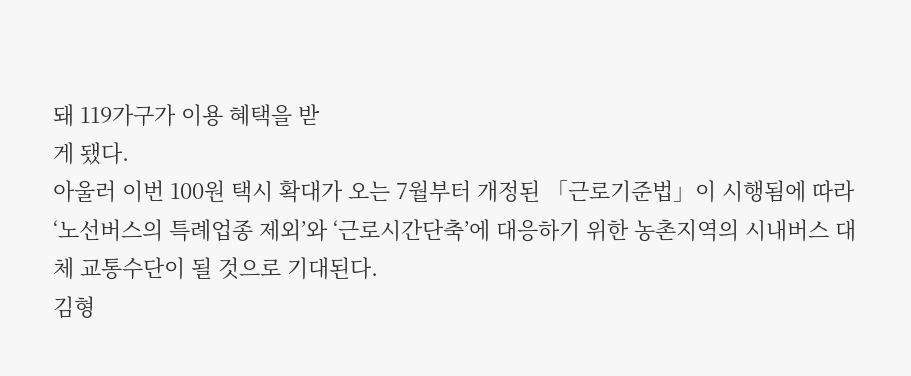돼 119가구가 이용 혜택을 받
게 됐다.
아울러 이번 100원 택시 확대가 오는 7월부터 개정된 「근로기준법」이 시행됨에 따라
‘노선버스의 특례업종 제외’와 ‘근로시간단축’에 대응하기 위한 농촌지역의 시내버스 대
체 교통수단이 될 것으로 기대된다.
김형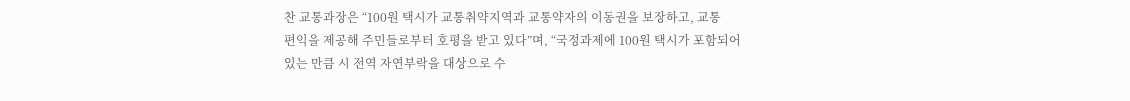찬 교통과장은 “100원 택시가 교통취약지역과 교통약자의 이동권을 보장하고, 교통
편익을 제공해 주민들로부터 호평을 받고 있다”며, “국정과제에 100원 택시가 포함되어
있는 만큼 시 전역 자연부락을 대상으로 수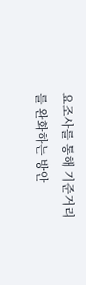요조사를 통해 기준거리를 완화하는 방안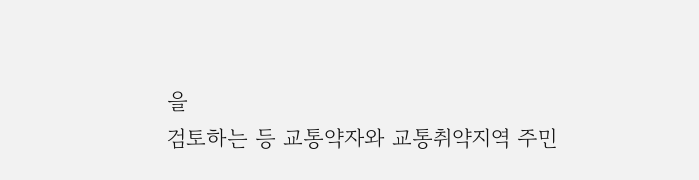을
검토하는 등 교통약자와 교통취약지역 주민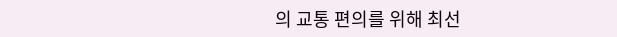의 교통 편의를 위해 최선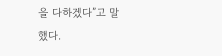을 다하겠다”고 말
했다.